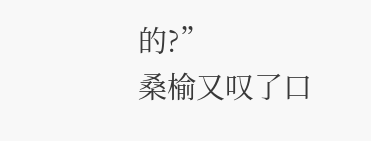的?”
桑榆又叹了口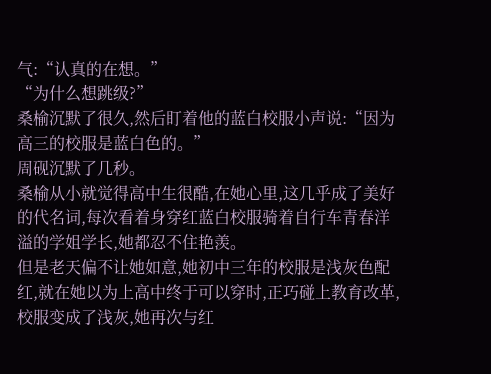气:“认真的在想。”
“为什么想跳级?”
桑榆沉默了很久,然后盯着他的蓝白校服小声说:“因为高三的校服是蓝白色的。”
周砚沉默了几秒。
桑榆从小就觉得高中生很酷,在她心里,这几乎成了美好的代名词,每次看着身穿红蓝白校服骑着自行车青春洋溢的学姐学长,她都忍不住艳羡。
但是老天偏不让她如意,她初中三年的校服是浅灰色配红,就在她以为上高中终于可以穿时,正巧碰上教育改革,校服变成了浅灰,她再次与红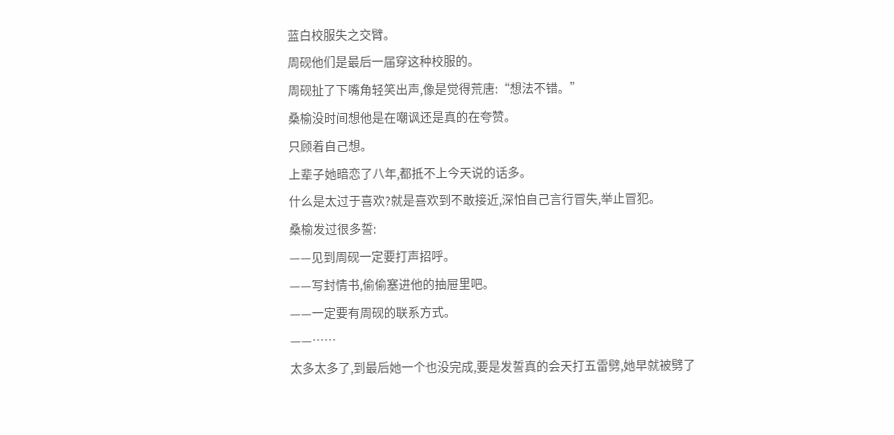蓝白校服失之交臂。
周砚他们是最后一届穿这种校服的。
周砚扯了下嘴角轻笑出声,像是觉得荒唐:“想法不错。”
桑榆没时间想他是在嘲讽还是真的在夸赞。
只顾着自己想。
上辈子她暗恋了八年,都抵不上今天说的话多。
什么是太过于喜欢?就是喜欢到不敢接近,深怕自己言行冒失,举止冒犯。
桑榆发过很多誓:
——见到周砚一定要打声招呼。
——写封情书,偷偷塞进他的抽屉里吧。
——一定要有周砚的联系方式。
——……
太多太多了,到最后她一个也没完成,要是发誓真的会天打五雷劈,她早就被劈了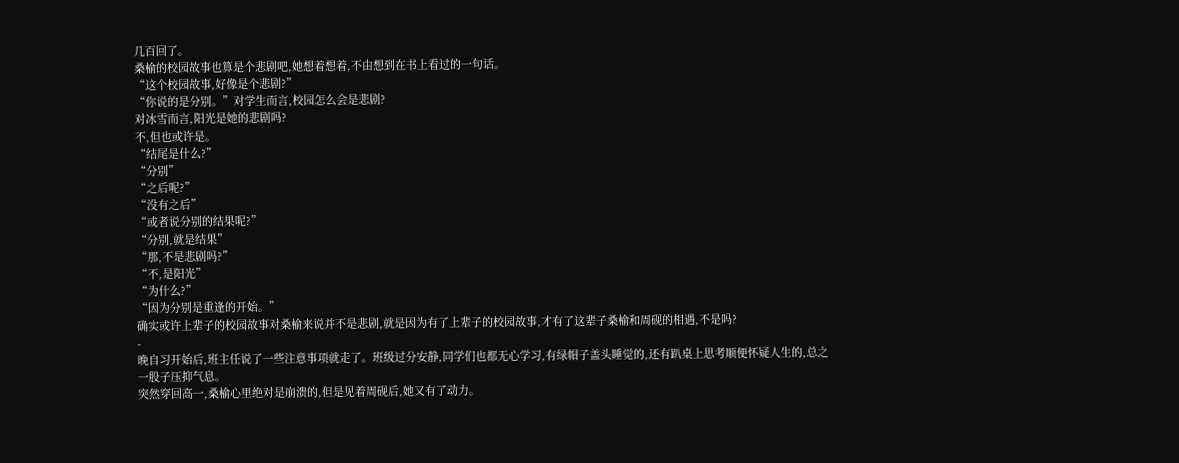几百回了。
桑榆的校园故事也算是个悲剧吧,她想着想着,不由想到在书上看过的一句话。
“这个校园故事,好像是个悲剧?”
“你说的是分别。”对学生而言,校园怎么会是悲剧?
对冰雪而言,阳光是她的悲剧吗?
不,但也或许是。
“结尾是什么?”
“分别”
“之后呢?”
“没有之后”
“或者说分别的结果呢?”
“分别,就是结果”
“那,不是悲剧吗?”
“不,是阳光”
“为什么?”
“因为分别是重逢的开始。”
确实或许上辈子的校园故事对桑榆来说并不是悲剧,就是因为有了上辈子的校园故事,才有了这辈子桑榆和周砚的相遇,不是吗?
-
晚自习开始后,班主任说了一些注意事项就走了。班级过分安静,同学们也都无心学习,有绿帽子盖头睡觉的,还有趴桌上思考顺便怀疑人生的,总之一股子压抑气息。
突然穿回高一,桑榆心里绝对是崩溃的,但是见着周砚后,她又有了动力。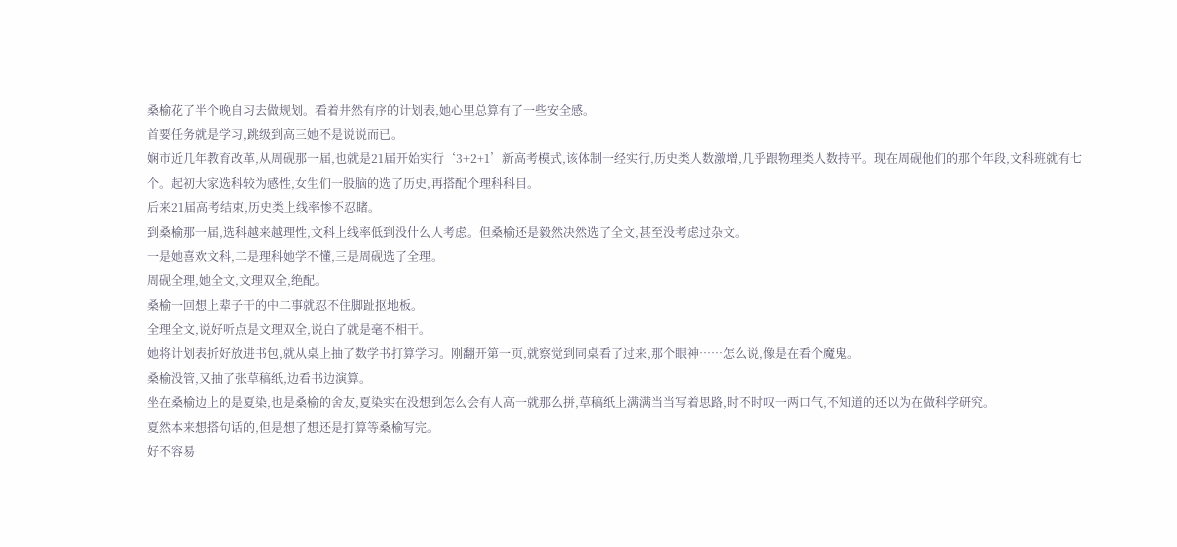桑榆花了半个晚自习去做规划。看着井然有序的计划表,她心里总算有了一些安全感。
首要任务就是学习,跳级到高三她不是说说而已。
娴市近几年教育改革,从周砚那一届,也就是21届开始实行‘3+2+1’新高考模式,该体制一经实行,历史类人数激增,几乎跟物理类人数持平。现在周砚他们的那个年段,文科班就有七个。起初大家选科较为感性,女生们一股脑的选了历史,再搭配个理科科目。
后来21届高考结束,历史类上线率惨不忍睹。
到桑榆那一届,选科越来越理性,文科上线率低到没什么人考虑。但桑榆还是毅然决然选了全文,甚至没考虑过杂文。
一是她喜欢文科,二是理科她学不懂,三是周砚选了全理。
周砚全理,她全文,文理双全,绝配。
桑榆一回想上辈子干的中二事就忍不住脚趾抠地板。
全理全文,说好听点是文理双全,说白了就是毫不相干。
她将计划表折好放进书包,就从桌上抽了数学书打算学习。刚翻开第一页,就察觉到同桌看了过来,那个眼神……怎么说,像是在看个魔鬼。
桑榆没管,又抽了张草稿纸,边看书边演算。
坐在桑榆边上的是夏染,也是桑榆的舍友,夏染实在没想到怎么会有人高一就那么拼,草稿纸上满满当当写着思路,时不时叹一两口气,不知道的还以为在做科学研究。
夏然本来想搭句话的,但是想了想还是打算等桑榆写完。
好不容易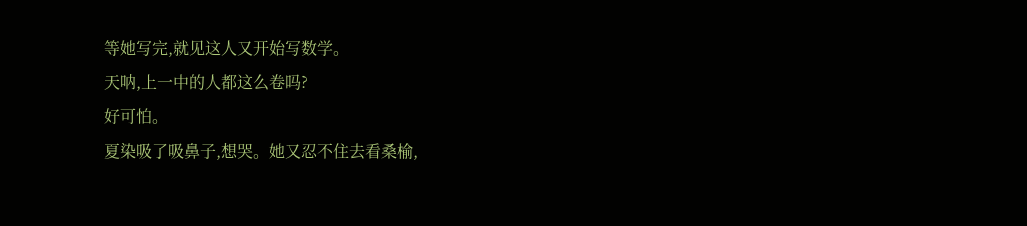等她写完,就见这人又开始写数学。
天呐,上一中的人都这么卷吗?
好可怕。
夏染吸了吸鼻子,想哭。她又忍不住去看桑榆,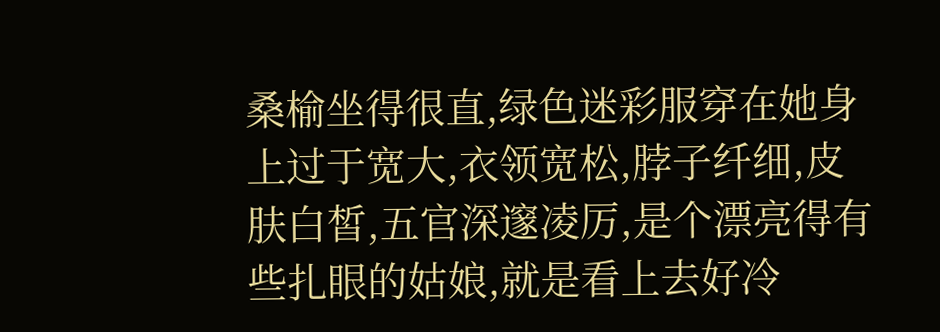桑榆坐得很直,绿色迷彩服穿在她身上过于宽大,衣领宽松,脖子纤细,皮肤白皙,五官深邃凌厉,是个漂亮得有些扎眼的姑娘,就是看上去好冷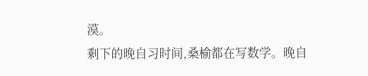漠。
剩下的晚自习时间,桑榆都在写数学。晚自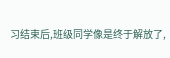习结束后,班级同学像是终于解放了,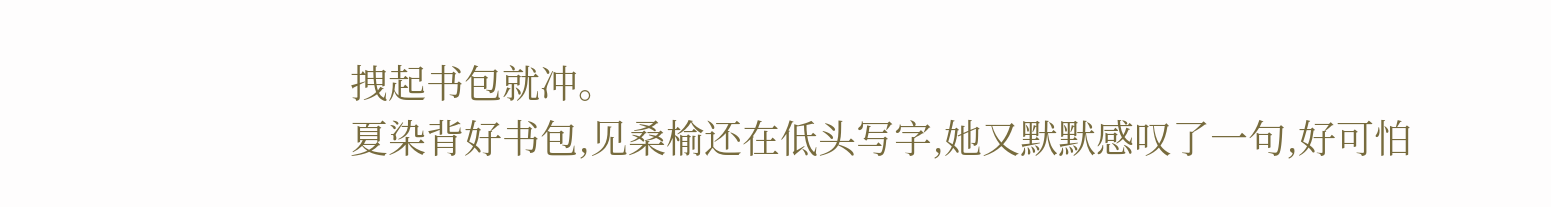拽起书包就冲。
夏染背好书包,见桑榆还在低头写字,她又默默感叹了一句,好可怕